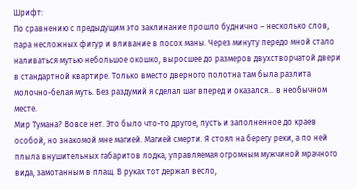Шрифт:
По сравнению с предыдущим это заклинание прошло буднично – несколько слов, пара несложных фигур и вливание в посох маны. Через минуту передо мной стало наливаться мутью небольшое окошко, выросшее до размеров двухстворчатой двери в стандартной квартире. Только вместо дверного полотна там была разлита молочно-белая муть. Без раздумий я сделал шаг вперед и оказался… в необычном месте.
Мир Тумана? Вовсе нет. Это было что-то другое, пусть и заполненное до краев особой, но знакомой мне магией. Магией смерти. Я стоял на берегу реки, а по ней плыла внушительных габаритов лодка, управляемая огромным мужчиной мрачного вида, замотанным в плащ. В руках тот держал весло,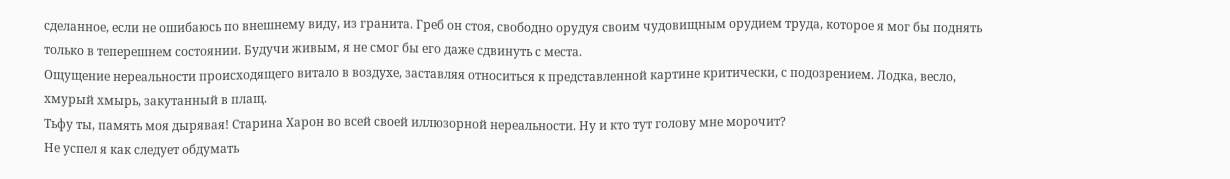сделанное, если не ошибаюсь по внешнему виду, из гранита. Греб он стоя, свободно орудуя своим чудовищным орудием труда, которое я мог бы поднять только в теперешнем состоянии. Будучи живым, я не смог бы его даже сдвинуть с места.
Ощущение нереальности происходящего витало в воздухе, заставляя относиться к представленной картине критически, с подозрением. Лодка, весло, хмурый хмырь, закутанный в плащ.
Тьфу ты, память моя дырявая! Старина Харон во всей своей иллюзорной нереальности. Ну и кто тут голову мне морочит?
Не успел я как следует обдумать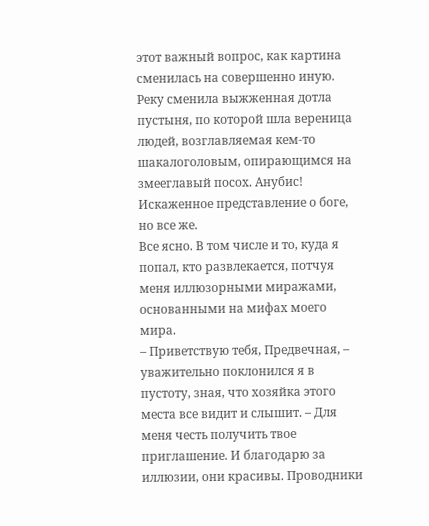этот важный вопрос, как картина сменилась на совершенно иную. Реку сменила выжженная дотла пустыня, по которой шла вереница людей, возглавляемая кем-то шакалоголовым, опирающимся на змееглавый посох. Анубис! Искаженное представление о боге, но все же.
Все ясно. В том числе и то, куда я попал, кто развлекается, потчуя меня иллюзорными миражами, основанными на мифах моего мира.
– Приветствую тебя, Предвечная, – уважительно поклонился я в пустоту, зная, что хозяйка этого места все видит и слышит. – Для меня честь получить твое приглашение. И благодарю за иллюзии, они красивы. Проводники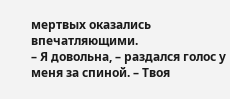мертвых оказались впечатляющими.
– Я довольна, – раздался голос у меня за спиной. – Твоя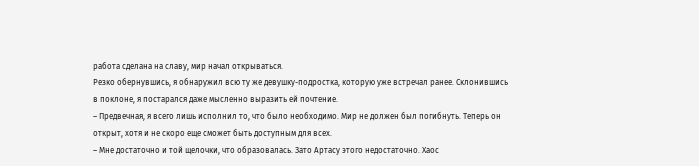работа сделана на славу, мир начал открываться.
Резко обернувшись, я обнаружил всю ту же девушку-подростка, которую уже встречал ранее. Склонившись в поклоне, я постарался даже мысленно выразить ей почтение.
– Предвечная, я всего лишь исполнил то, что было необходимо. Мир не должен был погибнуть. Теперь он открыт, хотя и не скоро еще сможет быть доступным для всех.
– Мне достаточно и той щелочки, что образовалась. Зато Артасу этого недостаточно. Хаос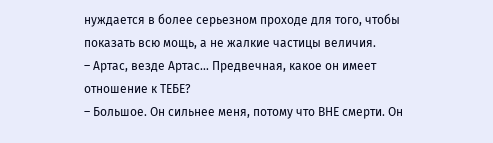нуждается в более серьезном проходе для того, чтобы показать всю мощь, а не жалкие частицы величия.
– Артас, везде Артас… Предвечная, какое он имеет отношение к ТЕБЕ?
– Большое. Он сильнее меня, потому что ВНЕ смерти. Он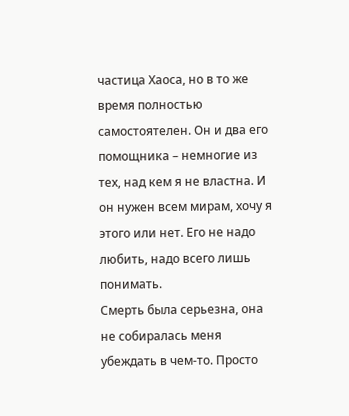частица Хаоса, но в то же время полностью самостоятелен. Он и два его помощника – немногие из тех, над кем я не властна. И он нужен всем мирам, хочу я этого или нет. Его не надо любить, надо всего лишь понимать.
Смерть была серьезна, она не собиралась меня убеждать в чем-то. Просто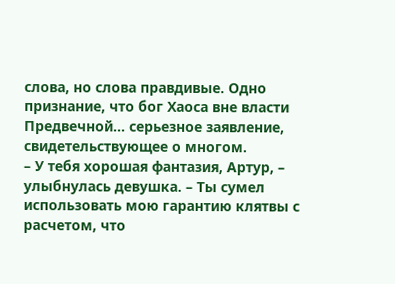слова, но слова правдивые. Одно признание, что бог Хаоса вне власти Предвечной… серьезное заявление, свидетельствующее о многом.
– У тебя хорошая фантазия, Артур, – улыбнулась девушка. – Ты сумел использовать мою гарантию клятвы с расчетом, что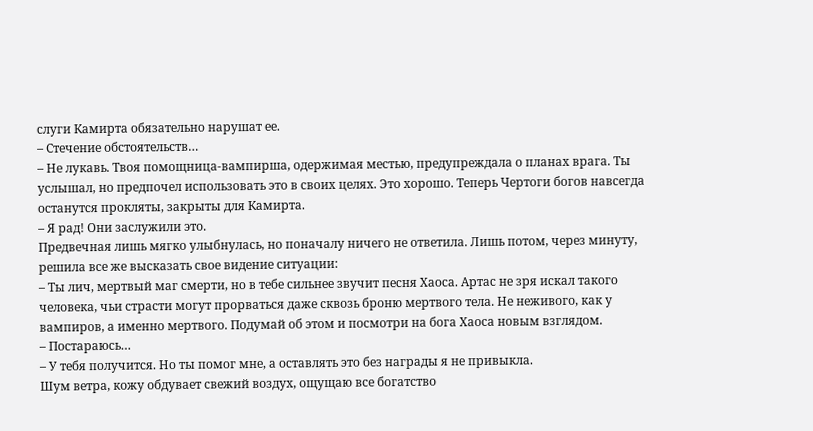слуги Камирта обязательно нарушат ее.
– Стечение обстоятельств…
– Не лукавь. Твоя помощница-вампирша, одержимая местью, предупреждала о планах врага. Ты услышал, но предпочел использовать это в своих целях. Это хорошо. Теперь Чертоги богов навсегда останутся прокляты, закрыты для Камирта.
– Я рад! Они заслужили это.
Предвечная лишь мягко улыбнулась, но поначалу ничего не ответила. Лишь потом, через минуту, решила все же высказать свое видение ситуации:
– Ты лич, мертвый маг смерти, но в тебе сильнее звучит песня Хаоса. Артас не зря искал такого человека, чьи страсти могут прорваться даже сквозь броню мертвого тела. Не неживого, как у вампиров, а именно мертвого. Подумай об этом и посмотри на бога Хаоса новым взглядом.
– Постараюсь…
– У тебя получится. Но ты помог мне, а оставлять это без награды я не привыкла.
Шум ветра, кожу обдувает свежий воздух, ощущаю все богатство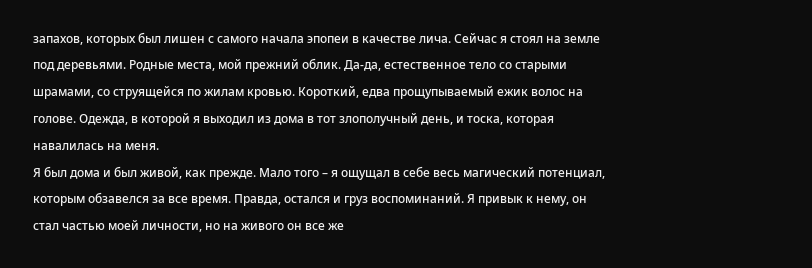запахов, которых был лишен с самого начала эпопеи в качестве лича. Сейчас я стоял на земле под деревьями. Родные места, мой прежний облик. Да-да, естественное тело со старыми шрамами, со струящейся по жилам кровью. Короткий, едва прощупываемый ежик волос на голове. Одежда, в которой я выходил из дома в тот злополучный день, и тоска, которая навалилась на меня.
Я был дома и был живой, как прежде. Мало того – я ощущал в себе весь магический потенциал, которым обзавелся за все время. Правда, остался и груз воспоминаний. Я привык к нему, он стал частью моей личности, но на живого он все же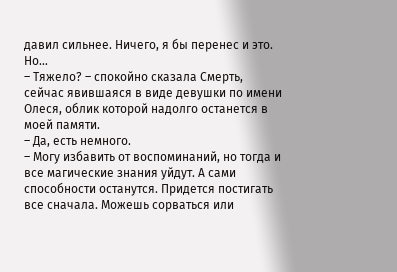давил сильнее. Ничего, я бы перенес и это. Но…
– Тяжело? – спокойно сказала Смерть, сейчас явившаяся в виде девушки по имени Олеся, облик которой надолго останется в моей памяти.
– Да, есть немного.
– Могу избавить от воспоминаний, но тогда и все магические знания уйдут. А сами способности останутся. Придется постигать все сначала. Можешь сорваться или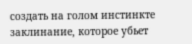создать на голом инстинкте заклинание, которое убьет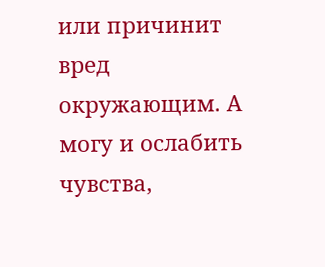или причинит вред окружающим. А могу и ослабить чувства,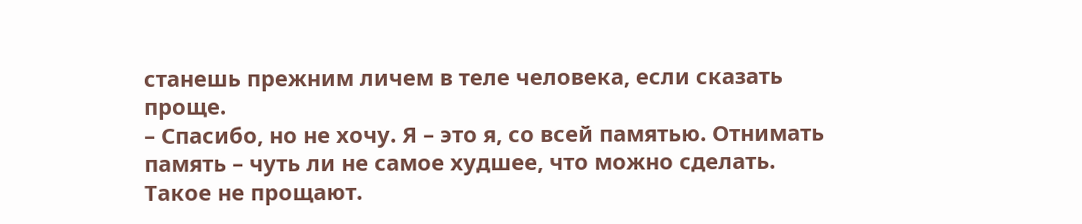станешь прежним личем в теле человека, если сказать проще.
– Спасибо, но не хочу. Я – это я, со всей памятью. Отнимать память – чуть ли не самое худшее, что можно сделать. Такое не прощают.